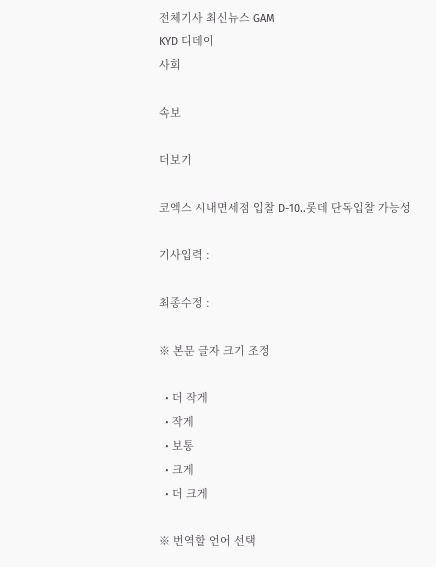전체기사 최신뉴스 GAM
KYD 디데이
사회

속보

더보기

코엑스 시내면세점 입찰 D-10..롯데 단독입찰 가능성

기사입력 :

최종수정 :

※ 본문 글자 크기 조정

  • 더 작게
  • 작게
  • 보통
  • 크게
  • 더 크게

※ 번역할 언어 선택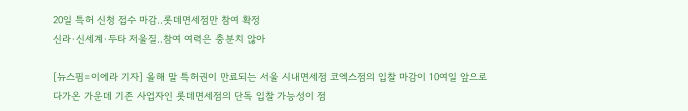20일 특허 신청 접수 마감..롯데면세점만 참여 확정
신라·신세계·두타 저울질..참여 여력은 충분치 않아

[뉴스핌=이에라 기자] 올해 말 특허권이 만료되는 서울 시내면세점 코엑스점의 입찰 마감이 10여일 앞으로 다가온 가운데 기존 사업자인 롯데면세점의 단독 입찰 가능성이 점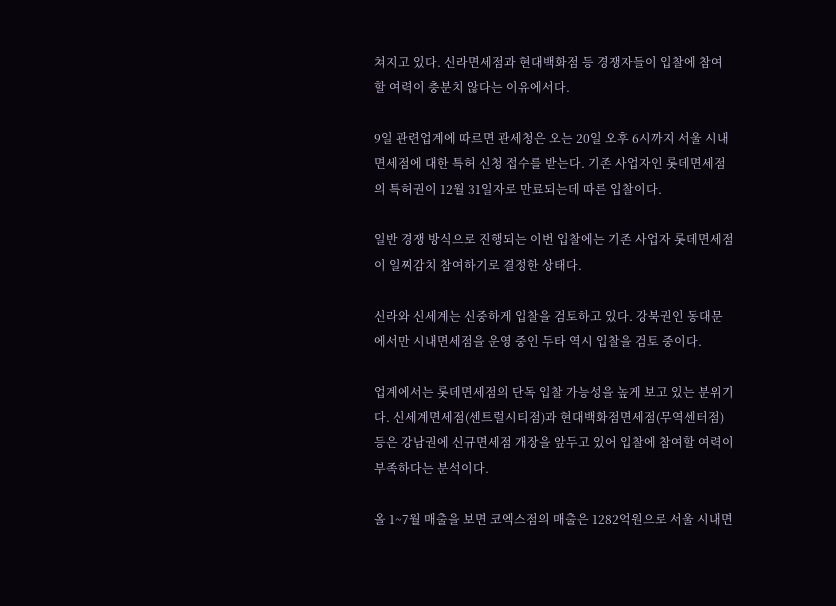쳐지고 있다. 신라면세점과 현대백화점 등 경쟁자들이 입찰에 참여할 여력이 충분치 않다는 이유에서다.

9일 관련업계에 따르면 관세청은 오는 20일 오후 6시까지 서울 시내면세점에 대한 특허 신청 접수를 받는다. 기존 사업자인 롯데면세점의 특허권이 12월 31일자로 만료되는데 따른 입찰이다.

일반 경쟁 방식으로 진행되는 이번 입찰에는 기존 사업자 롯데면세점이 일찌감치 참여하기로 결정한 상태다.

신라와 신세계는 신중하게 입찰을 검토하고 있다. 강북권인 동대문에서만 시내면세점을 운영 중인 두타 역시 입찰을 검토 중이다.

업계에서는 롯데면세점의 단독 입찰 가능성을 높게 보고 있는 분위기다. 신세계면세점(센트럴시티점)과 현대백화점면세점(무역센터점) 등은 강남권에 신규면세점 개장을 앞두고 있어 입찰에 참여할 여력이 부족하다는 분석이다.

올 1~7월 매출을 보면 코엑스점의 매출은 1282억원으로 서울 시내면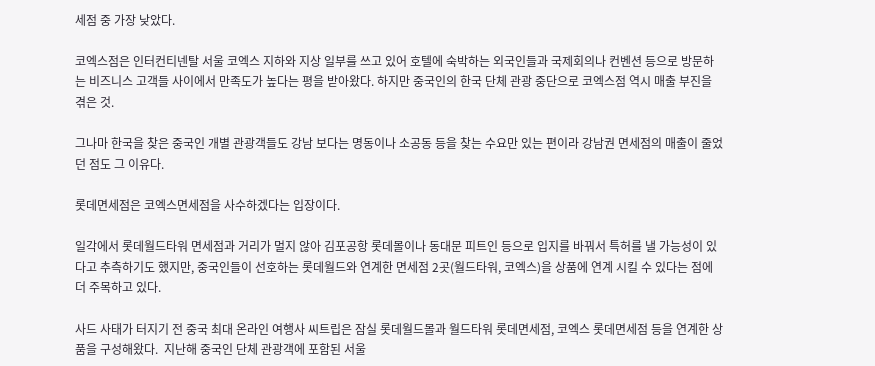세점 중 가장 낮았다.

코엑스점은 인터컨티넨탈 서울 코엑스 지하와 지상 일부를 쓰고 있어 호텔에 숙박하는 외국인들과 국제회의나 컨벤션 등으로 방문하는 비즈니스 고객들 사이에서 만족도가 높다는 평을 받아왔다. 하지만 중국인의 한국 단체 관광 중단으로 코엑스점 역시 매출 부진을 겪은 것.

그나마 한국을 찾은 중국인 개별 관광객들도 강남 보다는 명동이나 소공동 등을 찾는 수요만 있는 편이라 강남권 면세점의 매출이 줄었던 점도 그 이유다.

롯데면세점은 코엑스면세점을 사수하겠다는 입장이다.

일각에서 롯데월드타워 면세점과 거리가 멀지 않아 김포공항 롯데몰이나 동대문 피트인 등으로 입지를 바꿔서 특허를 낼 가능성이 있다고 추측하기도 했지만, 중국인들이 선호하는 롯데월드와 연계한 면세점 2곳(월드타워, 코엑스)을 상품에 연계 시킬 수 있다는 점에 더 주목하고 있다.

사드 사태가 터지기 전 중국 최대 온라인 여행사 씨트립은 잠실 롯데월드몰과 월드타워 롯데면세점, 코엑스 롯데면세점 등을 연계한 상품을 구성해왔다.  지난해 중국인 단체 관광객에 포함된 서울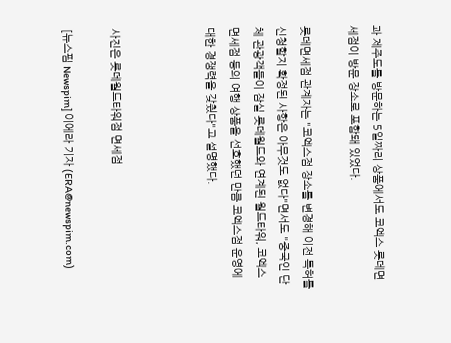과 제주도를 방문하는 5일짜리 상품에서도 코엑스 롯데면세점이 방문 장소로 포함돼 있었다.

롯데면세점 관계자는 "코엑스점 장소를 변경해 이전 특허를 신청할지 확정된 사항은 아무것도 없다"면서도 "중국인 단체 관광객들이 잠실 롯데월드와 연계된 월드타워, 코엑스 면세점 등의 여행 상품을 선호했던 만큼 코엑스점 운영에 대한 경쟁력을 갖췄다"고 설명했다.



사진은 롯데월드타워점 면세점

[뉴스핌 Newspim] 이에라 기자 (ERA@newspim.com)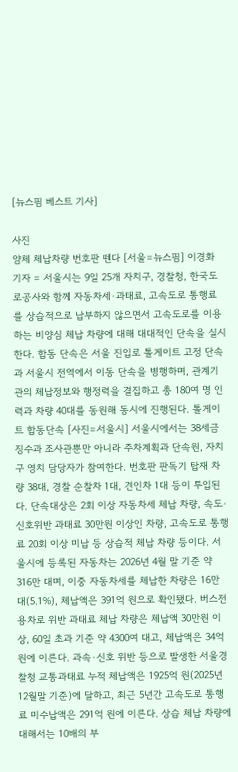[뉴스핌 베스트 기사]

사진
얌체 체납차량 번호판 뗀다 [서울=뉴스핌] 이경화 기자 = 서울시는 9일 25개 자치구, 경찰청, 한국도로공사와 함께 자동차세·과태료, 고속도로 통행료를 상습적으로 납부하지 않으면서 고속도로를 이용하는 비양심 체납 차량에 대해 대대적인 단속을 실시한다. 합동 단속은 서울 진입로 톨게이트 고정 단속과 서울시 전역에서 이동 단속을 병행하며, 관계기관의 체납정보와 행정력을 결집하고 총 180여 명 인력과 차량 40대를 동원해 동시에 진행된다. 톨게이트 합동단속 [사진=서울시] 서울시에서는 38세금징수과 조사관뿐만 아니라 주차계획과 단속원, 자치구 영치 담당자가 참여한다. 번호판 판독기 탑재 차량 38대, 경찰 순찰차 1대, 견인차 1대 등이 투입된다. 단속대상은 2회 이상 자동차세 체납 차량, 속도·신호위반 과태료 30만원 이상인 차량, 고속도로 통행료 20회 이상 미납 등 상습적 체납 차량 등이다. 서울시에 등록된 자동차는 2026년 4월 말 기준 약 316만 대며, 이중 자동차세를 체납한 차량은 16만 대(5.1%), 체납액은 391억 원으로 확인됐다. 버스전용차로 위반 과태료 체납 차량은 체납액 30만원 이상, 60일 초과 기준 약 4300여 대고, 체납액은 34억 원에 이른다. 과속·신호 위반 등으로 발생한 서울경찰청 교통과태료 누적 체납액은 1925억 원(2025년 12월말 기준)에 달하고, 최근 5년간 고속도로 통행료 미수납액은 291억 원에 이른다. 상습 체납 차량에 대해서는 10배의 부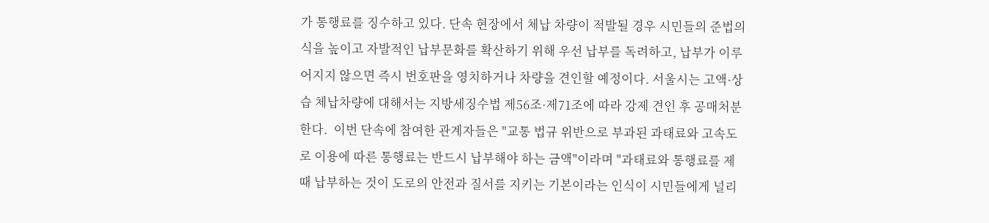가 통행료를 징수하고 있다. 단속 현장에서 체납 차량이 적발될 경우 시민들의 준법의식을 높이고 자발적인 납부문화를 확산하기 위해 우선 납부를 독려하고, 납부가 이루어지지 않으면 즉시 번호판을 영치하거나 차량을 견인할 예정이다. 서울시는 고액·상습 체납차량에 대해서는 지방세징수법 제56조·제71조에 따라 강제 견인 후 공매처분한다.  이번 단속에 참여한 관계자들은 "교통 법규 위반으로 부과된 과태료와 고속도로 이용에 따른 통행료는 반드시 납부해야 하는 금액"이라며 "과태료와 통행료를 제때 납부하는 것이 도로의 안전과 질서를 지키는 기본이라는 인식이 시민들에게 널리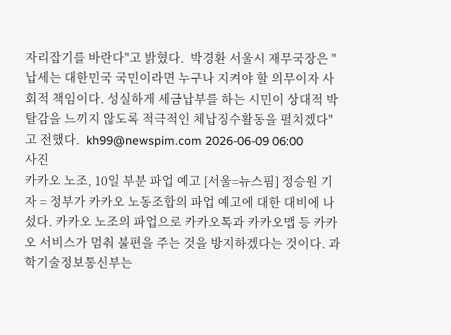자리잡기를 바란다"고 밝혔다.  박경환 서울시 재무국장은 "납세는 대한민국 국민이라면 누구나 지켜야 할 의무이자 사회적 책임이다. 성실하게 세금납부를 하는 시민이 상대적 박탈감을 느끼지 않도록 적극적인 체납징수활동을 펼치겠다"고 전했다.  kh99@newspim.com 2026-06-09 06:00
사진
카카오 노조, 10일 부분 파업 예고 [서울=뉴스핌] 정승원 기자 = 정부가 카카오 노동조합의 파업 예고에 대한 대비에 나섰다. 카카오 노조의 파업으로 카카오톡과 카카오맵 등 카카오 서비스가 멈춰 불편을 주는 것을 방지하겠다는 것이다. 과학기술정보통신부는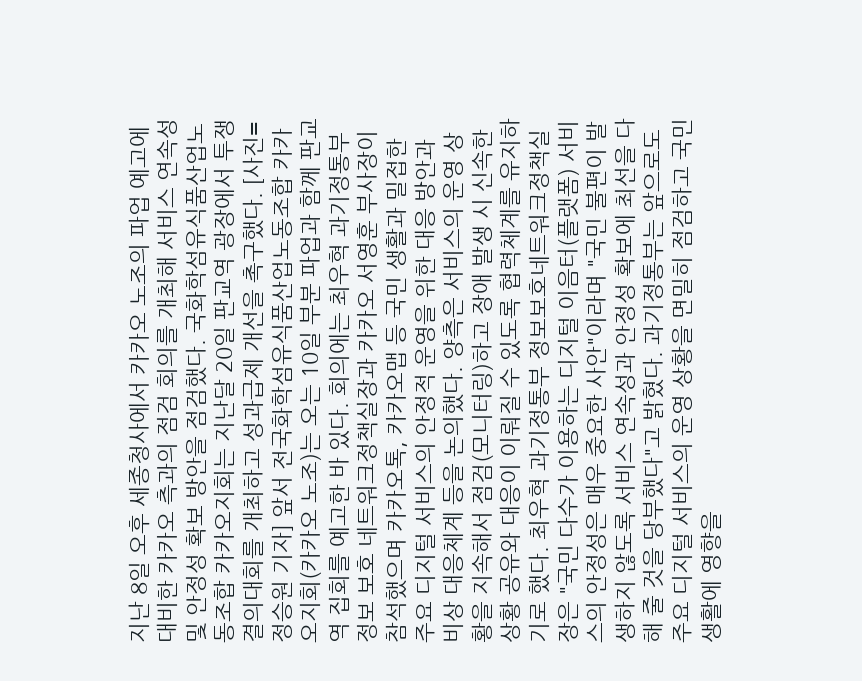지난 8일 오후 세종청사에서 카카오 노조의 파업 예고에 대비한 카카오 측과의 점검 회의를 개최해 서비스 연속성 및 안정성 확보 방안을 점검했다. 국화학섬유식품산업노동조합 카카오지회는 지난달 20일 판교역 광장에서 투쟁결의대회를 개최하고 성과급제 개선을 촉구했다. [사진= 정승원 기자] 앞서 전국화학섬유식품산업노동조합 카카오지회(카카오 노조)는 오는 10일 부분 파업과 함께 판교역 집회를 예고한 바 있다. 회의에는 최우혁 과기정통부 정보 보호 네트워크정책실장과 카카오 서영훈 부사장이 참석했으며 카카오톡, 카카오맵 등 국민 생활과 밀접한 주요 디지털 서비스의 안정적 운영을 위한 대응 방안과 비상 대응체계 등을 논의했다. 양측은 서비스의 운영 상황을 지속해서 점검(모니터링)하고 장애 발생 시 신속한 상황 공유와 대응이 이뤄질 수 있도록 협력체계를 유지하기로 했다. 최우혁 과기정통부 정보보호네트워크정책실장은 "국민 다수가 이용하는 디지털 이음터(플랫폼) 서비스의 안정성은 매우 중요한 사안"이라며 "국민 불편이 발생하지 않도록 서비스 연속성과 안정성 확보에 최선을 다해 줄 것을 당부했다"고 밝혔다. 과기정통부는 앞으로도 주요 디지털 서비스의 운영 상황을 면밀히 점검하고 국민 생활에 영향을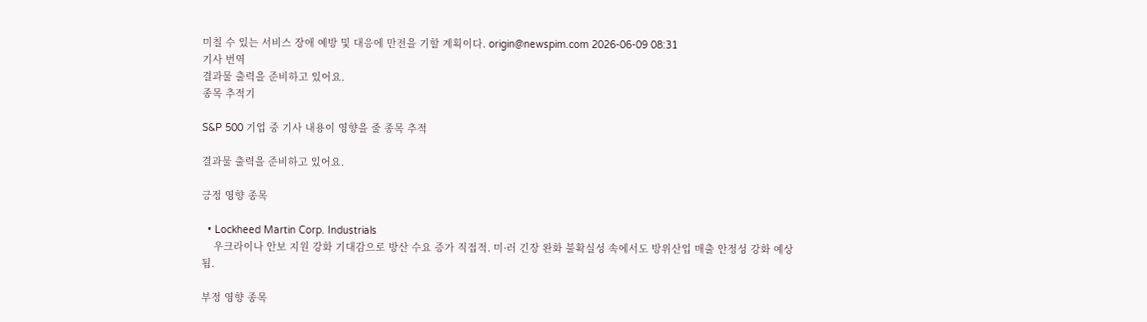미칠 수 있는 서비스 장애 예방 및 대응에 만전을 기할 계획이다. origin@newspim.com 2026-06-09 08:31
기사 번역
결과물 출력을 준비하고 있어요.
종목 추적기

S&P 500 기업 중 기사 내용이 영향을 줄 종목 추적

결과물 출력을 준비하고 있어요.

긍정 영향 종목

  • Lockheed Martin Corp. Industrials
    우크라이나 안보 지원 강화 기대감으로 방산 수요 증가 직접적. 미·러 긴장 완화 불확실성 속에서도 방위산업 매출 안정성 강화 예상됨.

부정 영향 종목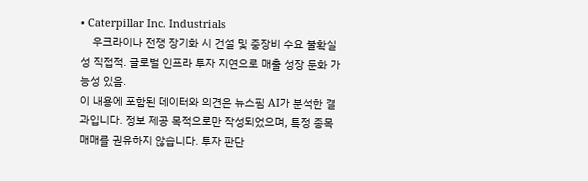• Caterpillar Inc. Industrials
    우크라이나 전쟁 장기화 시 건설 및 중장비 수요 불확실성 직접적. 글로벌 인프라 투자 지연으로 매출 성장 둔화 가능성 있음.
이 내용에 포함된 데이터와 의견은 뉴스핌 AI가 분석한 결과입니다. 정보 제공 목적으로만 작성되었으며, 특정 종목 매매를 권유하지 않습니다. 투자 판단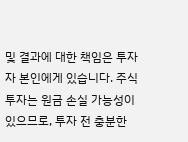및 결과에 대한 책임은 투자자 본인에게 있습니다. 주식 투자는 원금 손실 가능성이 있으므로, 투자 전 충분한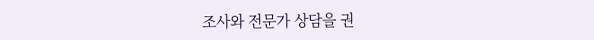조사와 전문가 상담을 권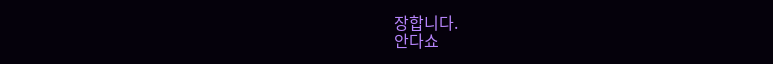장합니다.
안다쇼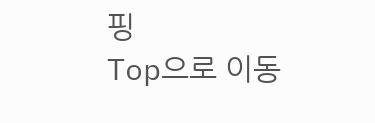핑
Top으로 이동